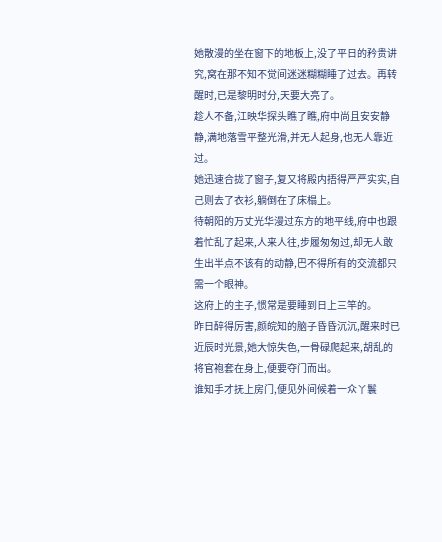她散漫的坐在窗下的地板上,没了平日的矜贵讲究,窝在那不知不觉间迷迷糊糊睡了过去。再转醒时,已是黎明时分,天要大亮了。
趁人不备,江映华探头瞧了瞧,府中尚且安安静静,满地落雪平整光滑,并无人起身,也无人靠近过。
她迅速合拢了窗子,复又将殿内捂得严严实实,自己则去了衣衫,躺倒在了床榻上。
待朝阳的万丈光华漫过东方的地平线,府中也跟着忙乱了起来,人来人往,步履匆匆过,却无人敢生出半点不该有的动静,巴不得所有的交流都只需一个眼神。
这府上的主子,惯常是要睡到日上三竿的。
昨日醉得厉害,颜皖知的脑子昏昏沉沉,醒来时已近辰时光景,她大惊失色,一骨碌爬起来,胡乱的将官袍套在身上,便要夺门而出。
谁知手才抚上房门,便见外间候着一众丫鬟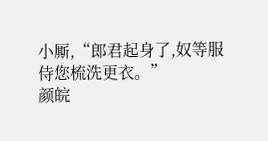小厮,“郎君起身了,奴等服侍您梳洗更衣。”
颜皖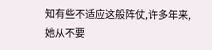知有些不适应这般阵仗,许多年来,她从不要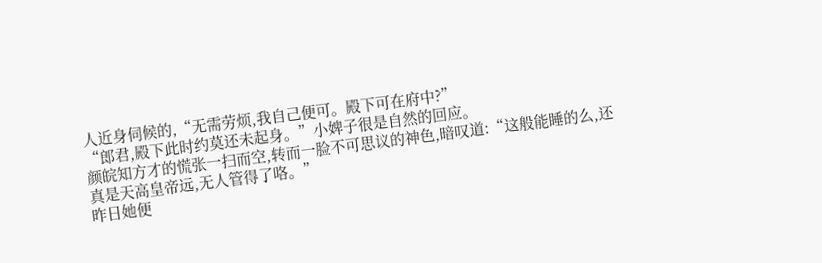人近身伺候的,“无需劳烦,我自己便可。殿下可在府中?”
“郎君,殿下此时约莫还未起身。”小婢子很是自然的回应。
颜皖知方才的慌张一扫而空,转而一脸不可思议的神色,暗叹道:“这般能睡的么,还真是天高皇帝远,无人管得了咯。”
昨日她便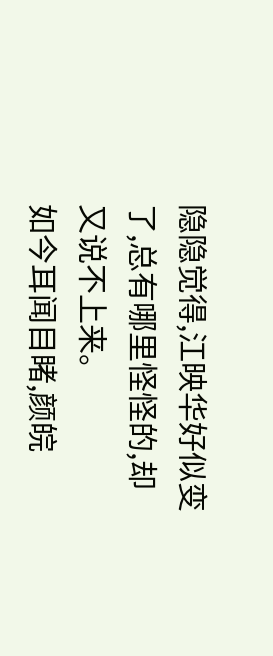隐隐觉得,江映华好似变了,总有哪里怪怪的,却又说不上来。
如今耳闻目睹,颜皖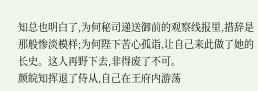知总也明白了,为何秘司递送御前的观察线报里,措辞是那般惨淡模样;为何陛下苦心孤诣,让自己来此做了她的长史。这人再野下去,非得废了不可。
颜皖知挥退了侍从,自己在王府内游荡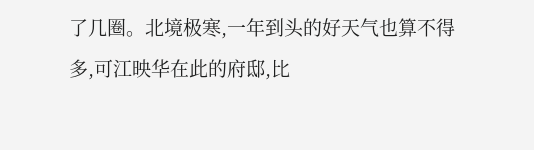了几圈。北境极寒,一年到头的好天气也算不得多,可江映华在此的府邸,比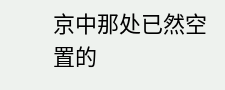京中那处已然空置的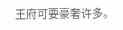王府可要豪奢许多。